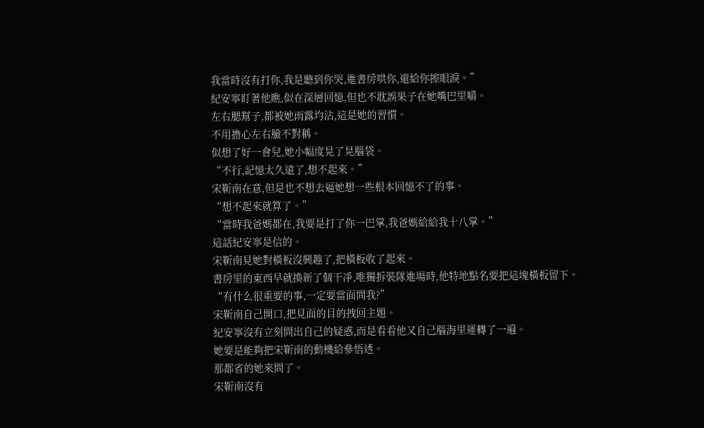我當時沒有打你,我是聽到你哭,進書房哄你,還給你擦眼淚。”
紀安寧盯著他瞧,似在深層回憶,但也不耽誤果子在她嘴巴里嚼。
左右腮幫子,都被她雨露均沾,這是她的習慣。
不用擔心左右臉不對稱。
似想了好一會兒,她小幅度晃了晃腦袋。
“不行,記憶太久遠了,想不起來。”
宋靳南在意,但是也不想去逼她想一些根本回憶不了的事。
“想不起來就算了。”
“當時我爸媽都在,我要是打了你一巴掌,我爸媽給給我十八掌。”
這話紀安寧是信的。
宋靳南見她對橫板沒興趣了,把橫板收了起來。
書房里的東西早就換新了個干凈,唯獨拆裝隊進場時,他特地點名要把這塊橫板留下。
“有什么很重要的事,一定要當面問我?”
宋靳南自己開口,把見面的目的拽回主題。
紀安寧沒有立刻問出自己的疑惑,而是看看他又自己腦海里運轉了一遍。
她要是能夠把宋靳南的動機給參悟透。
那都省的她來問了。
宋靳南沒有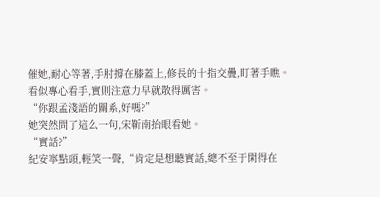催她,耐心等著,手肘撐在膝蓋上,修長的十指交疊,盯著手瞧。
看似專心看手,實則注意力早就散得厲害。
“你跟孟淺語的關系,好嗎?”
她突然問了這么一句,宋靳南抬眼看她。
“實話?”
紀安寧點頭,輕笑一聲,“肯定是想聽實話,總不至于閑得在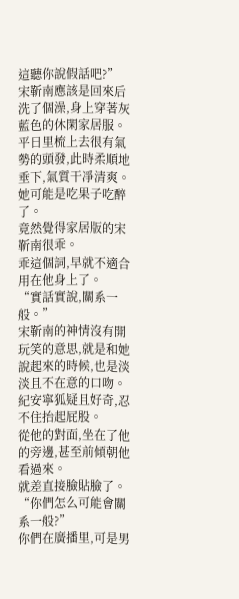這聽你說假話吧?”
宋靳南應該是回來后洗了個澡,身上穿著灰藍色的休閑家居服。
平日里梳上去很有氣勢的頭發,此時柔順地垂下,氣質干凈清爽。
她可能是吃果子吃醉了。
竟然覺得家居版的宋靳南很乖。
乖這個詞,早就不適合用在他身上了。
“實話實說,關系一般。”
宋靳南的神情沒有開玩笑的意思,就是和她說起來的時候,也是淡淡且不在意的口吻。
紀安寧狐疑且好奇,忍不住抬起屁股。
從他的對面,坐在了他的旁邊,甚至前傾朝他看過來。
就差直接臉貼臉了。
“你們怎么可能會關系一般?”
你們在廣播里,可是男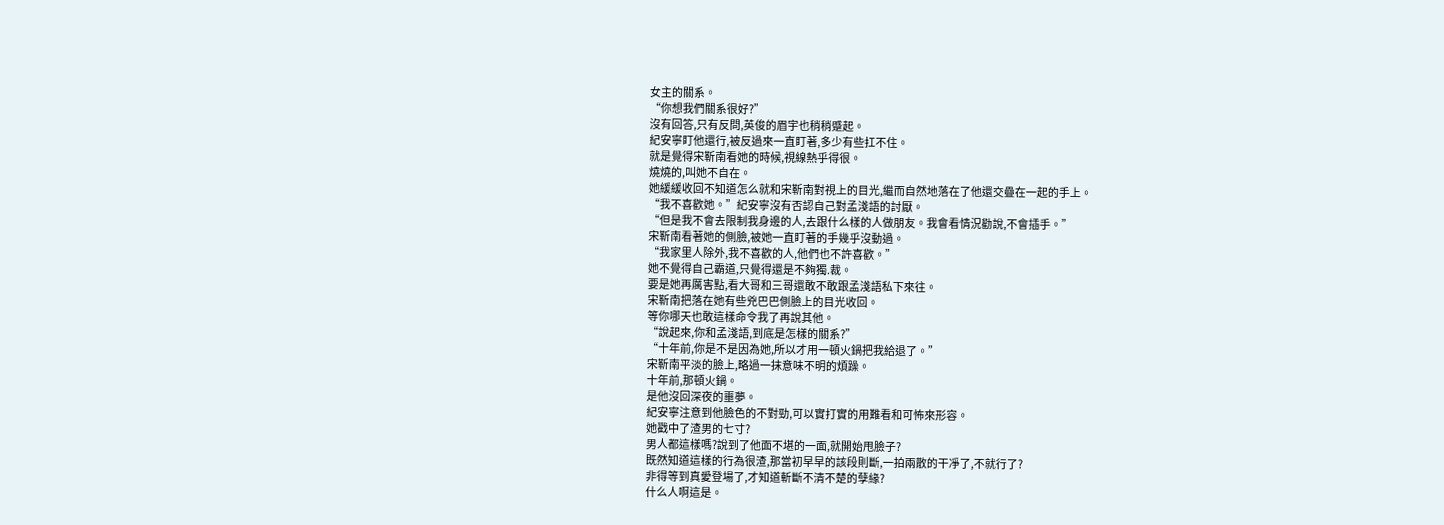女主的關系。
“你想我們關系很好?”
沒有回答,只有反問,英俊的眉宇也稍稍蹙起。
紀安寧盯他還行,被反過來一直盯著,多少有些扛不住。
就是覺得宋靳南看她的時候,視線熱乎得很。
燒燒的,叫她不自在。
她緩緩收回不知道怎么就和宋靳南對視上的目光,繼而自然地落在了他還交疊在一起的手上。
“我不喜歡她。”紀安寧沒有否認自己對孟淺語的討厭。
“但是我不會去限制我身邊的人,去跟什么樣的人做朋友。我會看情況勸說,不會插手。”
宋靳南看著她的側臉,被她一直盯著的手幾乎沒動過。
“我家里人除外,我不喜歡的人,他們也不許喜歡。”
她不覺得自己霸道,只覺得還是不夠獨.裁。
要是她再厲害點,看大哥和三哥還敢不敢跟孟淺語私下來往。
宋靳南把落在她有些兇巴巴側臉上的目光收回。
等你哪天也敢這樣命令我了再說其他。
“說起來,你和孟淺語,到底是怎樣的關系?”
“十年前,你是不是因為她,所以才用一頓火鍋把我給退了。”
宋靳南平淡的臉上,略過一抹意味不明的煩躁。
十年前,那頓火鍋。
是他沒回深夜的噩夢。
紀安寧注意到他臉色的不對勁,可以實打實的用難看和可怖來形容。
她戳中了渣男的七寸?
男人都這樣嗎?說到了他面不堪的一面,就開始甩臉子?
既然知道這樣的行為很渣,那當初早早的該段則斷,一拍兩散的干凈了,不就行了?
非得等到真愛登場了,才知道斬斷不清不楚的孽緣?
什么人啊這是。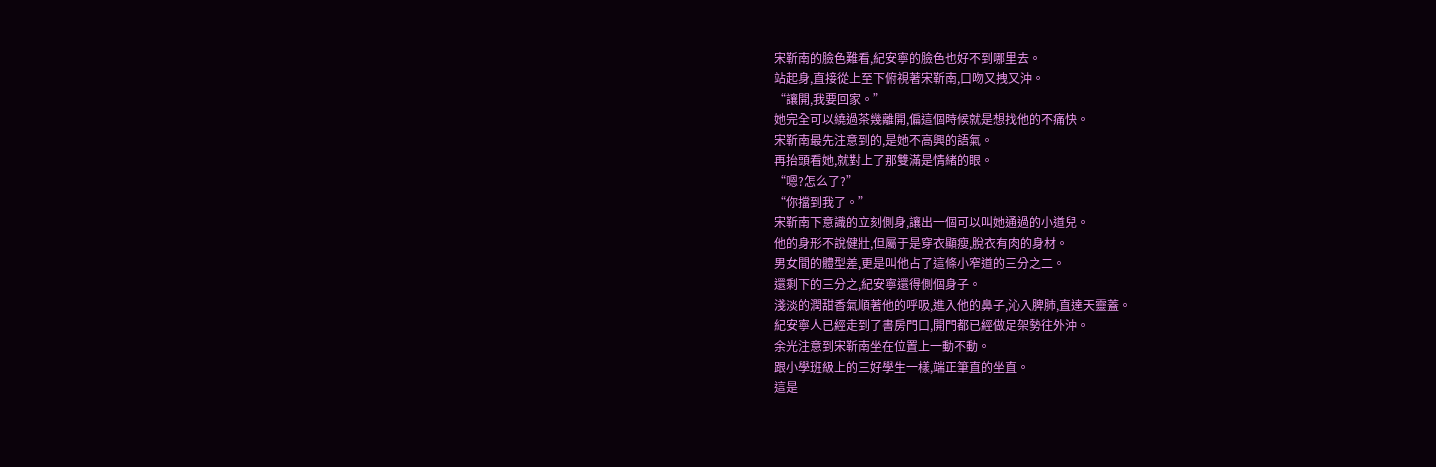宋靳南的臉色難看,紀安寧的臉色也好不到哪里去。
站起身,直接從上至下俯視著宋靳南,口吻又拽又沖。
“讓開,我要回家。”
她完全可以繞過茶幾離開,偏這個時候就是想找他的不痛快。
宋靳南最先注意到的,是她不高興的語氣。
再抬頭看她,就對上了那雙滿是情緒的眼。
“嗯?怎么了?”
“你擋到我了。”
宋靳南下意識的立刻側身,讓出一個可以叫她通過的小道兒。
他的身形不說健壯,但屬于是穿衣顯瘦,脫衣有肉的身材。
男女間的體型差,更是叫他占了這條小窄道的三分之二。
還剩下的三分之,紀安寧還得側個身子。
淺淡的潤甜香氣順著他的呼吸,進入他的鼻子,沁入脾肺,直達天靈蓋。
紀安寧人已經走到了書房門口,開門都已經做足架勢往外沖。
余光注意到宋靳南坐在位置上一動不動。
跟小學班級上的三好學生一樣,端正筆直的坐直。
這是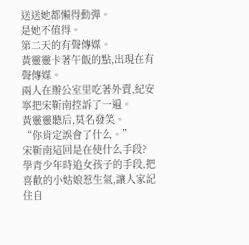送送她都懶得動彈。
是她不值得。
第二天的有聲傳媒。
黃靈靈卡著午飯的點,出現在有聲傳媒。
兩人在辦公室里吃著外賣,紀安寧把宋靳南控訴了一遍。
黃靈靈聽后,莫名發笑。
“你肯定誤會了什么。”
宋靳南這回是在使什么手段?
學青少年時追女孩子的手段,把喜歡的小姑娘惹生氣,讓人家記住自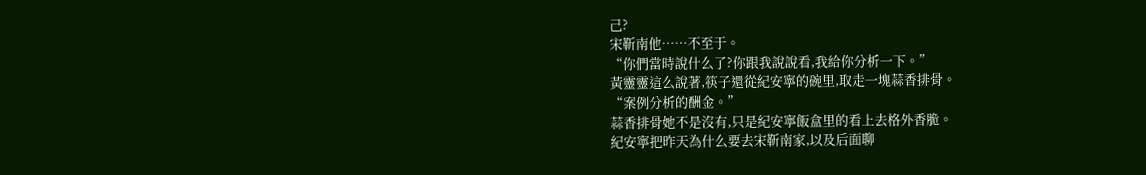己?
宋靳南他……不至于。
“你們當時說什么了?你跟我說說看,我給你分析一下。”
黃靈靈這么說著,筷子還從紀安寧的碗里,取走一塊蒜香排骨。
“案例分析的酬金。”
蒜香排骨她不是沒有,只是紀安寧飯盒里的看上去格外香脆。
紀安寧把昨天為什么要去宋靳南家,以及后面聊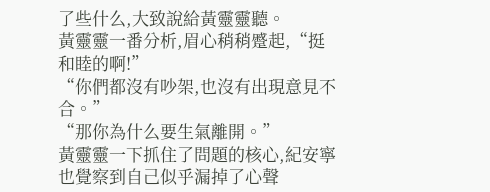了些什么,大致說給黃靈靈聽。
黃靈靈一番分析,眉心稍稍蹙起,“挺和睦的啊!”
“你們都沒有吵架,也沒有出現意見不合。”
“那你為什么要生氣離開。”
黃靈靈一下抓住了問題的核心,紀安寧也覺察到自己似乎漏掉了心聲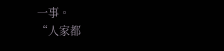一事。
“人家都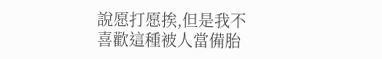說愿打愿挨,但是我不喜歡這種被人當備胎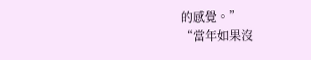的感覺。”
“當年如果沒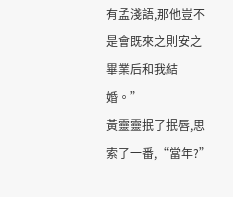有孟淺語,那他豈不是會既來之則安之畢業后和我結婚。”
黃靈靈抿了抿唇,思索了一番,“當年?”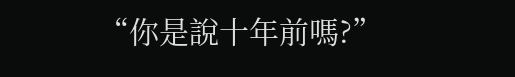“你是說十年前嗎?”